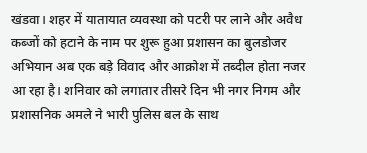खंडवा। शहर में यातायात व्यवस्था को पटरी पर लाने और अवैध कब्जों को हटाने के नाम पर शुरू हुआ प्रशासन का बुलडोजर अभियान अब एक बड़े विवाद और आक्रोश में तब्दील होता नजर आ रहा है। शनिवार को लगातार तीसरे दिन भी नगर निगम और प्रशासनिक अमले ने भारी पुलिस बल के साथ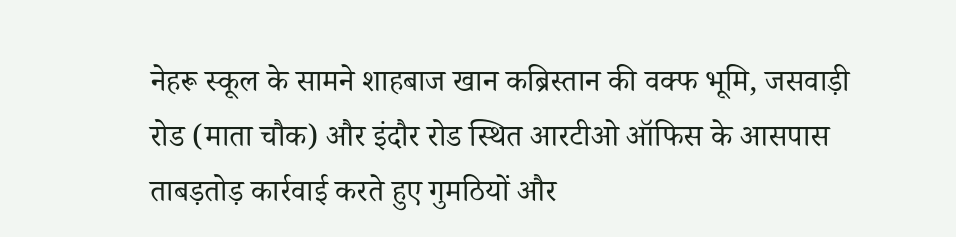नेहरू स्कूल के सामने शाहबाज खान कब्रिस्तान की वक्फ भूमि, जसवाड़ी रोड (माता चौक) और इंदौर रोड स्थित आरटीओ ऑफिस के आसपास ताबड़तोड़ कार्रवाई करते हुए गुमठियों और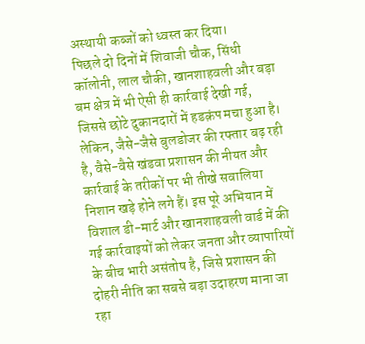अस्थायी कब्जों को ध्वस्त कर दिया।
पिछले दो दिनों में शिवाजी चौक, सिंधी कॉलोनी, लाल चौकी, खानशाहवली और बड़ा बम क्षेत्र में भी ऐसी ही कार्रवाई देखी गई, जिससे छोटे दुकानदारों में हडक़ंप मचा हुआ है। लेकिन, जैसे-जैसे बुलडोजर की रफ्तार बढ़ रही है, वैसे-वैसे खंडवा प्रशासन की नीयत और कार्रवाई के तरीकों पर भी तीखे सवालिया निशान खड़े होने लगे हैं। इस पूरे अभियान में विशाल डी-मार्ट और खानशाहवली वार्ड में की गई कार्रवाइयों को लेकर जनता और व्यापारियों के बीच भारी असंतोष है, जिसे प्रशासन की दोहरी नीति का सबसे बड़ा उदाहरण माना जा रहा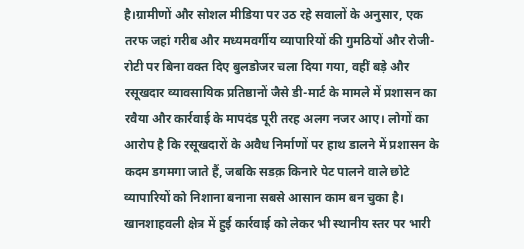है।ग्रामीणों और सोशल मीडिया पर उठ रहे सवालों के अनुसार, एक तरफ जहां गरीब और मध्यमवर्गीय व्यापारियों की गुमठियों और रोजी-रोटी पर बिना वक्त दिए बुलडोजर चला दिया गया, वहीं बड़े और रसूखदार व्यावसायिक प्रतिष्ठानों जैसे डी-मार्ट के मामले में प्रशासन का रवैया और कार्रवाई के मापदंड पूरी तरह अलग नजर आए। लोगों का आरोप है कि रसूखदारों के अवैध निर्माणों पर हाथ डालने में प्रशासन के कदम डगमगा जाते हैं, जबकि सडक़ किनारे पेट पालने वाले छोटे व्यापारियों को निशाना बनाना सबसे आसान काम बन चुका है। खानशाहवली क्षेत्र में हुई कार्रवाई को लेकर भी स्थानीय स्तर पर भारी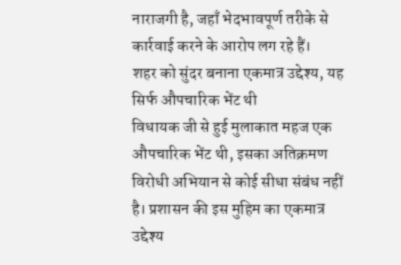नाराजगी है, जहाँ भेदभावपूर्ण तरीके से कार्रवाई करने के आरोप लग रहे हैं।
शहर को सुंदर बनाना एकमात्र उद्देश्य, यह सिर्फ औपचारिक भेंट थी
विधायक जी से हुई मुलाकात महज एक औपचारिक भेंट थी, इसका अतिक्रमण विरोधी अभियान से कोई सीधा संबंध नहीं है। प्रशासन की इस मुहिम का एकमात्र उद्देश्य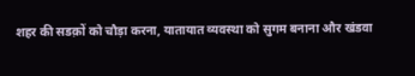शहर की सडक़ों को चौड़ा करना, यातायात व्यवस्था को सुगम बनाना और खंडवा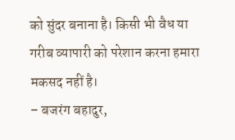को सुंदर बनाना है। किसी भी वैध या गरीब व्यापारी को परेशान करना हमारा मकसद नहीं है।
– बजरंग बहादुर,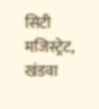सिटी मजिस्ट्रेट, खंडवा